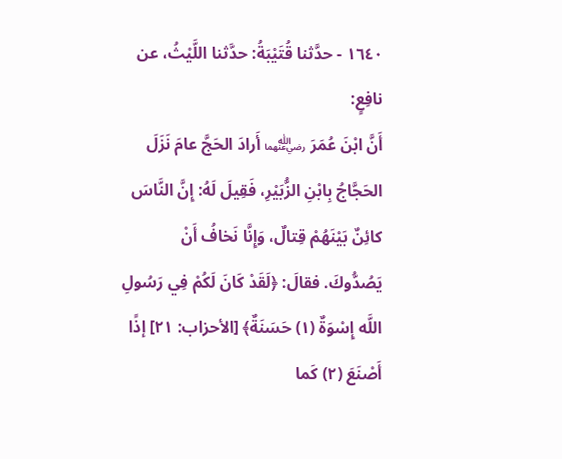١٦٤٠ - حدَّثنا قُتَيْبَةُ: حدَّثنا اللَّيْثُ، عن نافِعٍ:
أَنَّ ابْنَ عُمَرَ ﵄ أَرادَ الحَجَّ عامَ نَزَلَ الحَجَّاجُ بِابْنِ الزُّبَيْرِ، فَقِيلَ لَهُ: إِنَّ النَّاسَ كائِنٌ بَيْنَهُمْ قِتالٌ، وَإِنَّا نَخافُ أَنْ يَصُدُّوكَ. فقالَ: ﴿لَقَدْ كَانَ لَكُمْ فِي رَسُولِ اللَّه إِسْوَةٌ (١) حَسَنَةٌ﴾ [الأحزاب: ٢١] إذًا أَصْنَعَ (٢) كَما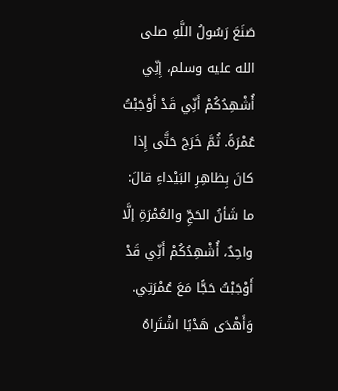صَنَعَ رَسُولُ اللَّهِ صلى الله عليه وسلم، إِنِّي أُشْهِدُكُمْ أَنِّي قَدْ أَوْجَبْتُ عُمْرَةً. ثُمَّ خَرَجَ حَتَّى إِذا كانَ بِظاهِرِ البَيْداءِ قالَ: ما شَأنُ الحَجِّ والعُمْرَةِ إلَّا واحِدٌ، أُشْهِدُكُمْ أَنِّي قَدْ أَوْجَبْتُ حَجًّا مَعَ عُمْرَتِي. وَأَهْدَى هَدْيًا اشْتَراهُ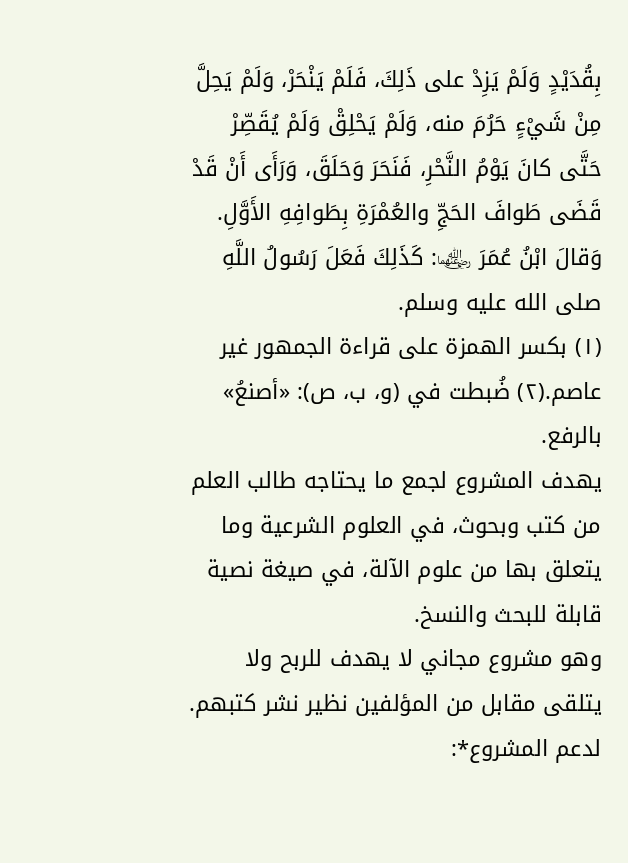بِقُدَيْدٍ وَلَمْ يَزِدْ على ذَلِكَ، فَلَمْ يَنْحَرْ، وَلَمْ يَحِلَّ مِنْ شَيْءٍ حَرُمَ منه، وَلَمْ يَحْلِقْ وَلَمْ يُقَصِّرْ حَتَّى كانَ يَوْمُ النَّحْرِ، فَنَحَرَ وَحَلَقَ، وَرَأَى أَنْ قَدْ قَضَى طَوافَ الحَجِّ والعُمْرَةِ بِطَوافِهِ الأَوَّلِ. وَقالَ ابْنُ عُمَرَ ﵄: كَذَلِكَ فَعَلَ رَسُولُ اللَّهِ صلى الله عليه وسلم.
(١) بكسر الهمزة على قراءة الجمهور غير عاصم.(٢) ضُبطت في (و، ب، ص): «أصنعُ» بالرفع.
يهدف المشروع لجمع ما يحتاجه طالب العلم من كتب وبحوث، في العلوم الشرعية وما يتعلق بها من علوم الآلة، في صيغة نصية قابلة للبحث والنسخ.
وهو مشروع مجاني لا يهدف للربح ولا يتلقى مقابل من المؤلفين نظير نشر كتبهم.
لدعم المشروع*: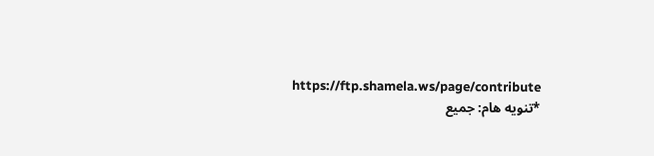https://ftp.shamela.ws/page/contribute
*تنويه هام: جميع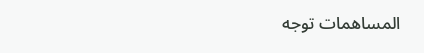المساهمات توجه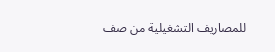للمصاريف التشغيلية من صف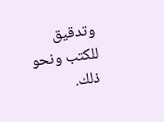وتدقيق للكتب ونحو ذلك.